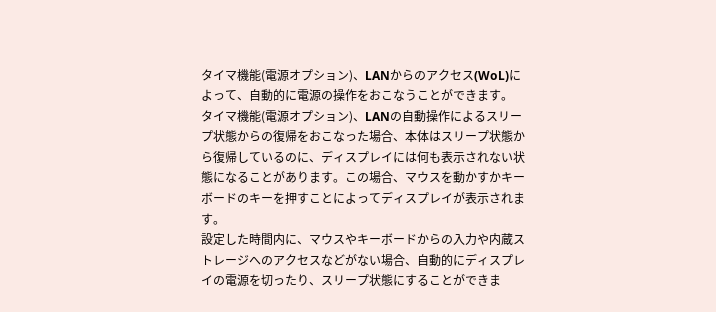タイマ機能(電源オプション)、LANからのアクセス(WoL)によって、自動的に電源の操作をおこなうことができます。
タイマ機能(電源オプション)、LANの自動操作によるスリープ状態からの復帰をおこなった場合、本体はスリープ状態から復帰しているのに、ディスプレイには何も表示されない状態になることがあります。この場合、マウスを動かすかキーボードのキーを押すことによってディスプレイが表示されます。
設定した時間内に、マウスやキーボードからの入力や内蔵ストレージへのアクセスなどがない場合、自動的にディスプレイの電源を切ったり、スリープ状態にすることができま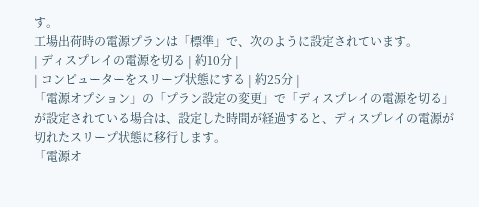す。
工場出荷時の電源プランは「標準」で、次のように設定されています。
| ディスプレイの電源を切る | 約10分 |
| コンピューターをスリープ状態にする | 約25分 |
「電源オプション」の「プラン設定の変更」で「ディスプレイの電源を切る」が設定されている場合は、設定した時間が経過すると、ディスプレイの電源が切れたスリープ状態に移行します。
「電源オ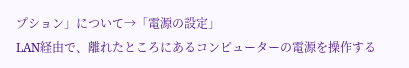プション」について→「電源の設定」
LAN経由で、離れたところにあるコンピューターの電源を操作する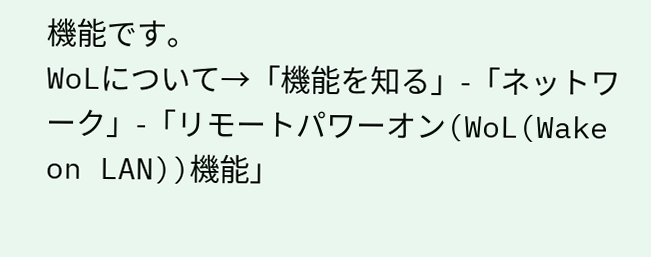機能です。
WoLについて→「機能を知る」-「ネットワーク」-「リモートパワーオン(WoL(Wake on LAN))機能」